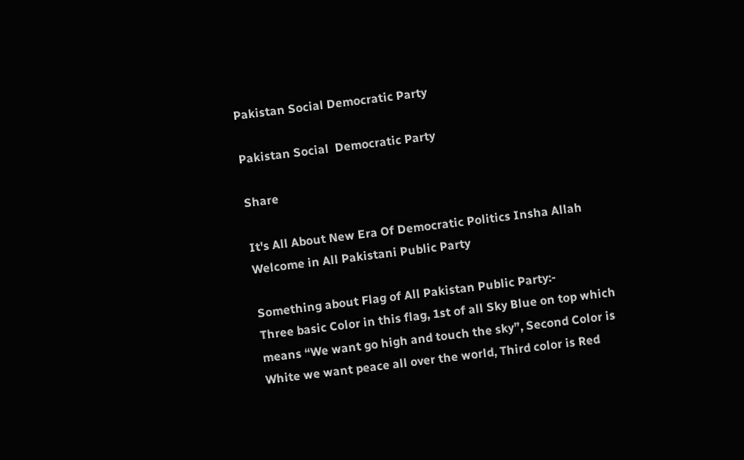Pakistan Social Democratic Party

Pakistan Social  Democratic Party

Share

It's All About New Era Of Democratic Politics Insha Allah Welcome in All Pakistani Public Party

Something about Flag of All Pakistan Public Party:-
Three basic Color in this flag, 1st of all Sky Blue on top which means “We want go high and touch the sky”, Second Color is White we want peace all over the world, Third color is Red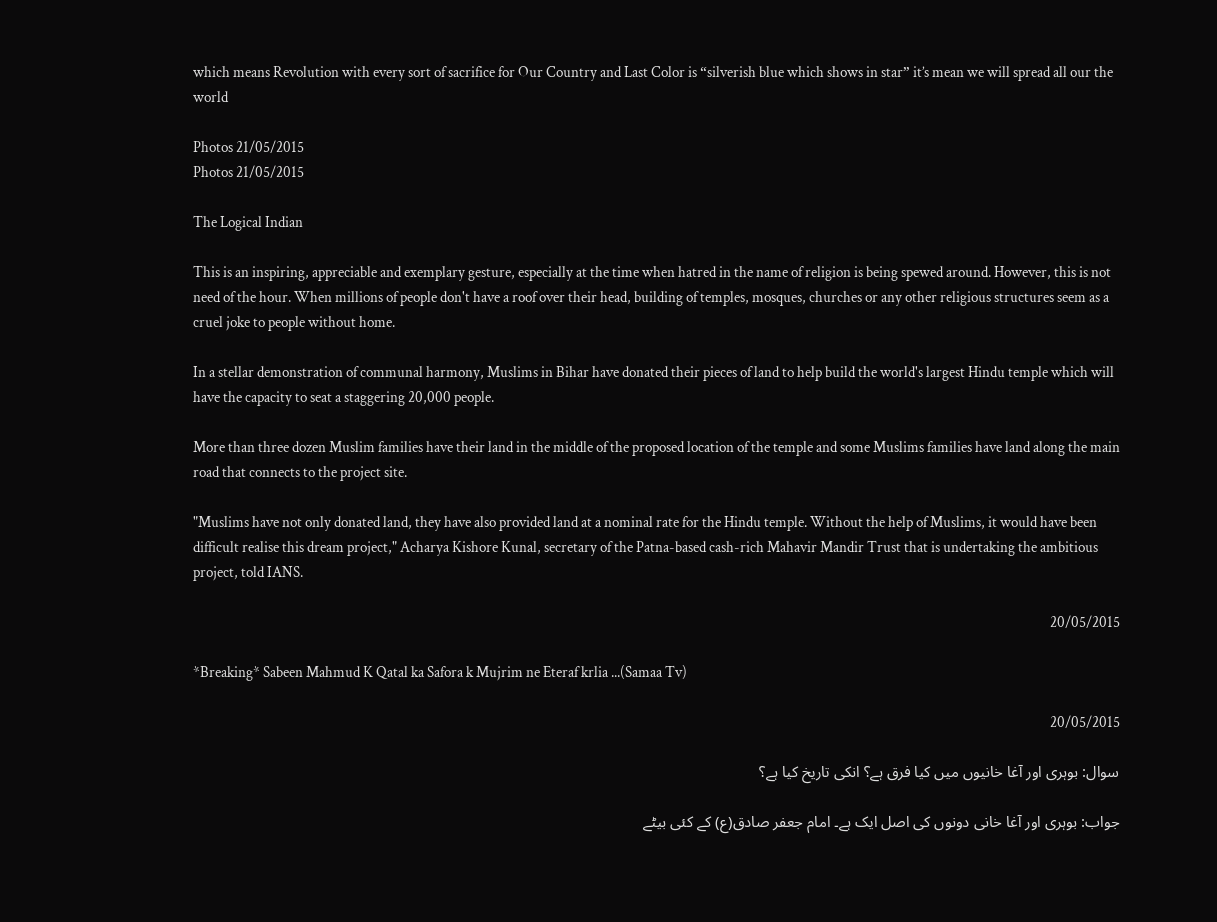which means Revolution with every sort of sacrifice for Our Country and Last Color is “silverish blue which shows in star” it’s mean we will spread all our the world

Photos 21/05/2015
Photos 21/05/2015

The Logical Indian

This is an inspiring, appreciable and exemplary gesture, especially at the time when hatred in the name of religion is being spewed around. However, this is not need of the hour. When millions of people don't have a roof over their head, building of temples, mosques, churches or any other religious structures seem as a cruel joke to people without home.

In a stellar demonstration of communal harmony, Muslims in Bihar have donated their pieces of land to help build the world's largest Hindu temple which will have the capacity to seat a staggering 20,000 people.

More than three dozen Muslim families have their land in the middle of the proposed location of the temple and some Muslims families have land along the main road that connects to the project site.

"Muslims have not only donated land, they have also provided land at a nominal rate for the Hindu temple. Without the help of Muslims, it would have been difficult realise this dream project," Acharya Kishore Kunal, secretary of the Patna-based cash-rich Mahavir Mandir Trust that is undertaking the ambitious project, told IANS.

20/05/2015

*Breaking* Sabeen Mahmud K Qatal ka Safora k Mujrim ne Eteraf krlia ...(Samaa Tv)

20/05/2015

سوال: بوہری اور آغا خانیوں میں کیا فرق ہے؟ انکی تاریخ کیا ہے؟

جواب: بوہری اور آغا خانی دونوں کی اصل ایک ہے۔ امام جعفر صادق(ع) کے کئی بیٹے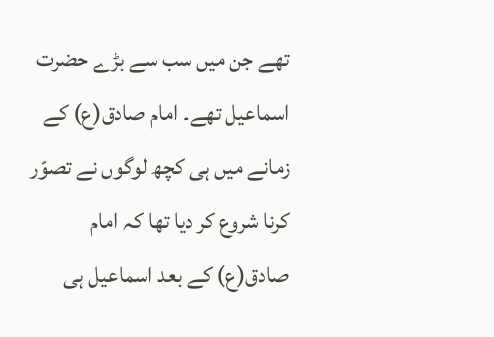تھے جن میں سب سے بڑے حضرت اسماعیل تھے۔ امام صادق(ع) کے زمانے میں ہی کچھ لوگوں نے تصوّر کرنا شروع کر دیا تھا کہ امام صادق(ع) کے بعد اسماعیل ہی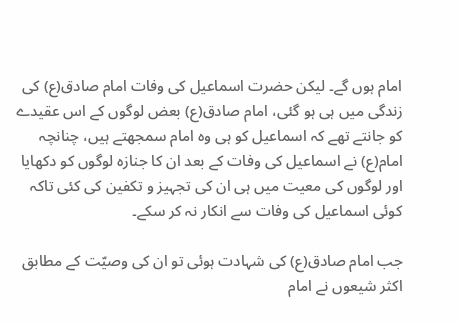امام ہوں گے۔ لیکن حضرت اسماعیل کی وفات امام صادق(ع) کی زندگی میں ہی ہو گئی، امام صادق(ع) بعض لوگوں کے اس عقیدے کو جانتے تھے کہ اسماعیل کو ہی وہ امام سمجھتے ہیں، چنانچہ امام(ع) نے اسماعیل کی وفات کے بعد ان کا جنازہ لوگوں کو دکھایا اور لوگوں کی معیت میں ہی ان کی تجہیز و تکفین کی کئی تاکہ کوئی اسماعیل کی وفات سے انکار نہ کر سکے۔

جب امام صادق(ع) کی شہادت ہوئی تو ان کی وصیّت کے مطابق اکثر شیعوں نے امام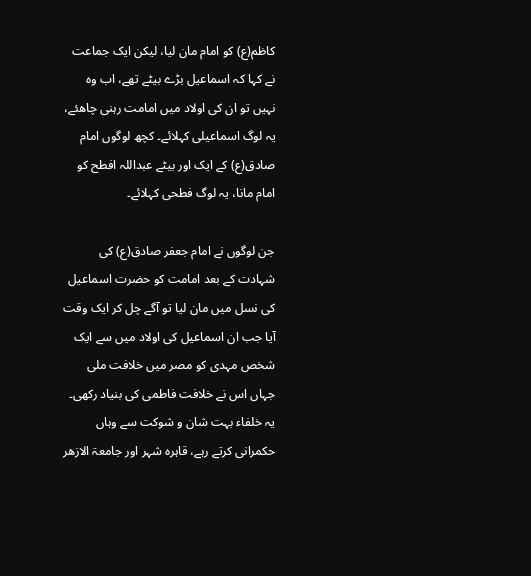کاظم(ع) کو امام مان لیا، لیکن ایک جماعت نے کہا کہ اسماعیل بڑے بیٹے تھے، اب وہ نہیں تو ان کی اولاد میں امامت رہنی چاھئے، یہ لوگ اسماعیلی کہلائے۔ کچھ لوگوں امام صادق(ع) کے ایک اور بیٹے عبداللہ افطح کو امام مانا، یہ لوگ فطحی کہلائے۔

جن لوگوں نے امام جعفر صادق(ع) کی شہادت کے بعد امامت کو حضرت اسماعیل کی نسل میں مان لیا تو آگے چل کر ایک وقت آیا جب ان اسماعیل کی اولاد میں سے ایک شخص مہدی کو مصر میں خلافت ملی جہاں اس نے خلافت فاطمی کی بنیاد رکھی۔ یہ خلفاء بہت شان و شوکت سے وہاں حکمرانی کرتے رہے، قاہرہ شہر اور جامعۃ الازھر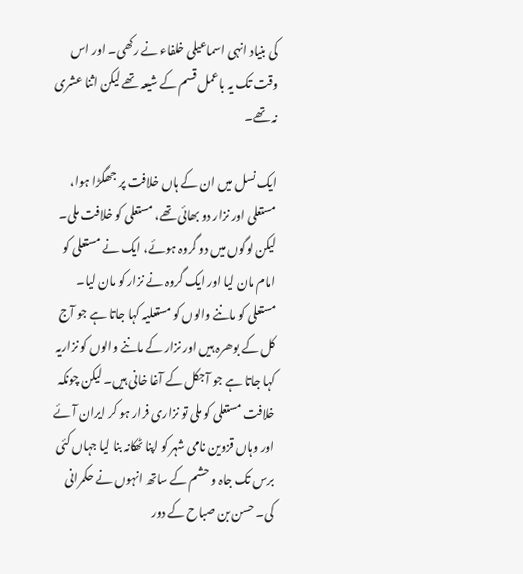کی بنیاد انہی اسماعیلی خلفاء نے رکھی۔ اور اس وقت تک یہ باعمل قسم کے شیعہ تھے لیکن اثنا عشری نہ تھے۔

ایک نسل میں ان کے ہاں خلافت پر جھگڑا ہوا، مستعلی اور نزار دو بھائی تھے، مستعلی کو خلافت ملی۔ لیکن لوگوں میں دو گروہ ہوئے، ایک نے مستعلی کو امام مان لیا اور ایک گروہ نے نزار کو مان لیا۔ مستعلی کو ماننے والوں کو مستعلیہ کہا جاتا ہے جو آج کل کے بوھرہ ہیں اور نزار کے ماننے والوں کو نزاریہ کہا جاتا ہے جو آجکل کے آغا خانی ہیں۔ لیکن چونکہ خلافت مستعلی کو ملی تو نزاری فرار ہو کر ایران آئے اور وہاں قزوین نامی شہر کو اپنا ٹھکانہ بنا لیا جہاں کئی برس تک جاہ و حشم کے ساتھ انہوں نے حکمرانی کی۔ حسن بن صباح کے دور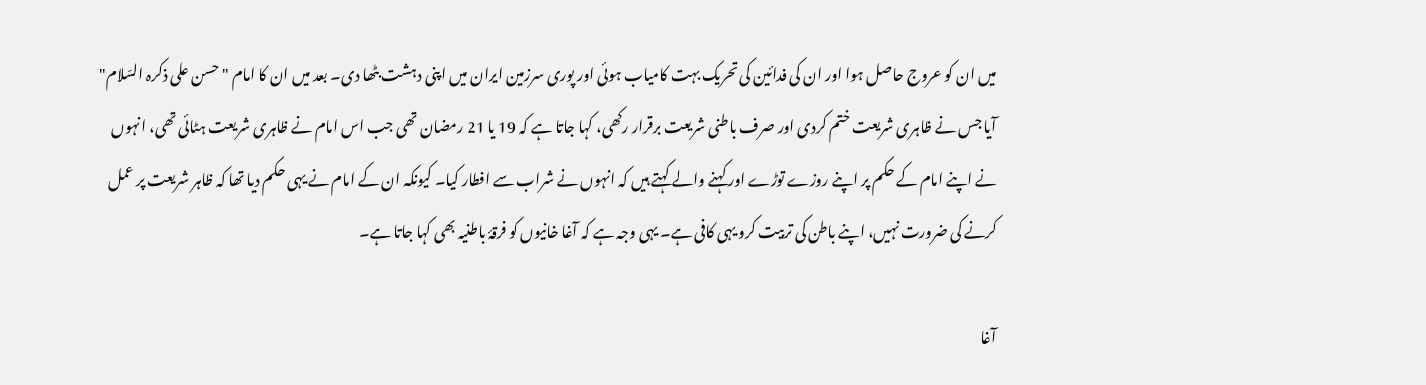میں ان کو عروج حاصل ہوا اور ان کی فدائین کی تحریک بہت کامیاب ہوئی اور پوری سرزمین ایران میں اپنی دہشت بٹھا دی۔ بعد میں ان کا امام "حسن علی ذکرہ السّلام" آیا جس نے ظاہری شریعت ختم کردی اور صرف باطنی شریعت برقرار رکھی، کہا جاتا ہے کہ 19 یا 21 رمضان تھی جب اس امام نے ظاہری شریعت ہٹائی تھی، انہوں نے اپنے امام کے حکم پر اپنے روزے توڑے اور کہنے والے کہتے ہیں کہ انہوں نے شراب سے افطار کیا۔ کیونکہ ان کے امام نے یہی حکم دیا تھا کہ ظاہر شریعت پر عمل کرنے کی ضرورت نہیں، اپنے باطن کی تربیت کرو یہی کافی ہے۔ یہی وجہ ہے کہ آغا خانیوں کو فرقۂ باطنیہ بھی کہا جاتا ہے۔

آغا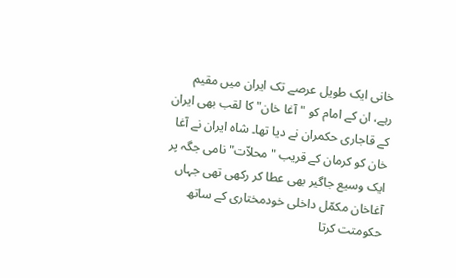خانی ایک طویل عرصے تک ایران میں مقیم رہے، ان کے امام کو "آغا خان" کا لقب بھی ایران کے قاجاری حکمران نے دیا تھا۔ شاہ ایران نے آغا خان کو کرمان کے قریب "محلاّت" نامی جگہ پر ایک وسیع جاگیر بھی عطا کر رکھی تھی جہاں آغاخان مکمّل داخلی خودمختاری کے ساتھ حکومتت کرتا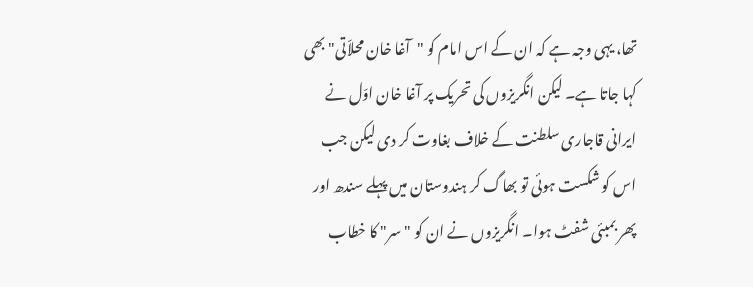تھا، یہی وجہ ہے کہ ان کے اس امام کو "آغا خان محلاّتی" بھی کہا جاتا ہے۔ لیکن انگریزوں کی تحریک پر آغا خان اوّل نے ایرانی قاجاری سلطنت کے خلاف بغاوت کر دی لیکن جب اس کو شکست ہوئی تو بھاگ کر ہندوستان میں پہلے سندھ اور پھر بمبئی شفٹ ہوا۔ انگریزوں نے ان کو "سر" کا خطاب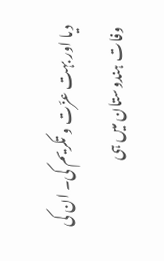دیا اور بہت عزّت و تکریم کی۔ ان کی وفات ہندوستان میں ہی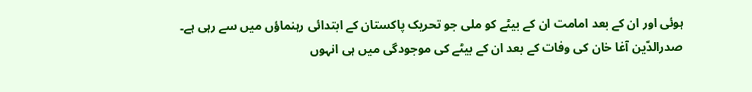ہوئی اور ان کے بعد امامت ان کے بیٹے کو ملی جو تحریک پاکستان کے ابتدائی رہنماؤں میں سے رہی ہے۔ صدرالدّین آغا خان کی وفات کے بعد ان کے بیٹے کی موجودگی میں ہی انہوں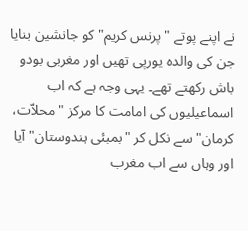نے اپنے پوتے "پرنس کریم" کو جانشین بنایا جن کی والدہ یورپی تھیں اور مغربی بودو باش رکھتے تھے۔ یہی وجہ ہے کہ اب اسماعیلیوں کی امامت کا مرکز "محلاّت، کرمان" سے نکل کر "بمبئی ہندوستان" آیا اور وہاں سے اب مغرب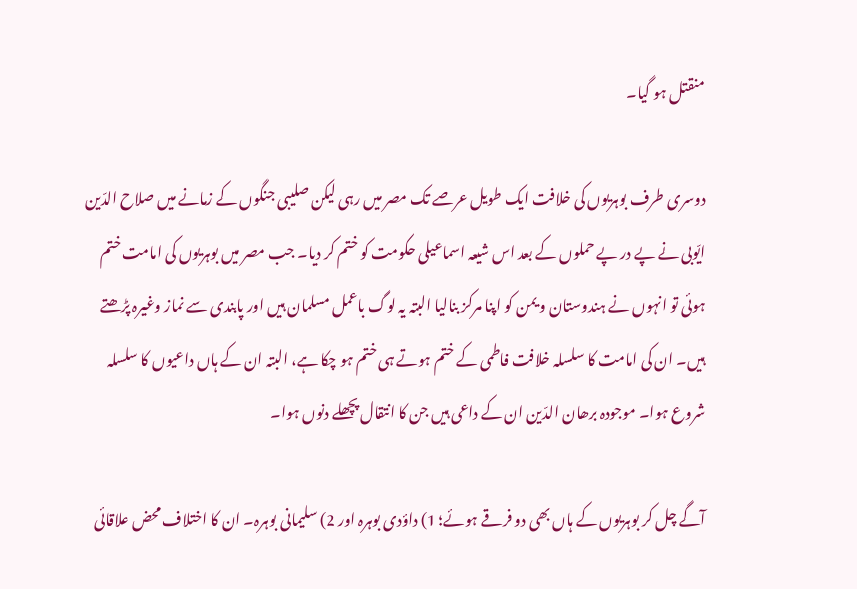منقتل ہو گیا۔

دوسری طرف بوہریوں کی خلافت ایک طویل عرصے تک مصر میں رہی لیکن صلیبی جنگوں کے زمانے میں صلاح الدّین ایّوبی نے پے در پے حملوں کے بعد اس شیعہ اسماعیلی حکومت کو ختم کر دیا۔ جب مصر میں بوہریوں کی امامت ختم ہوئی تو انہوں نے ہندوستان و یمن کو اپنا مرکز بنالیا البتہ یہ لوگ باعمل مسلمان ہیں اور پابندی سے نماز وغیرہ پڑھتے ہیں۔ ان کی امامت کا سلسلہ خلافت فاطمی کے ختم ہوتے ہی ختم ہو چکا ہے، البتہ ان کے ہاں داعیوں کا سلسلہ شروع ہوا۔ موجودہ برھان الدّین ان کے داعی ہیں جن کا انتقال پچھلے دنوں ہوا۔

آگے چل کر بوہریوں کے ہاں بھی دو فرقے ہوئے؛ 1) داؤدی بوہرہ اور 2) سلیمانی بوہرہ۔ ان کا اختلاف محض علاقائی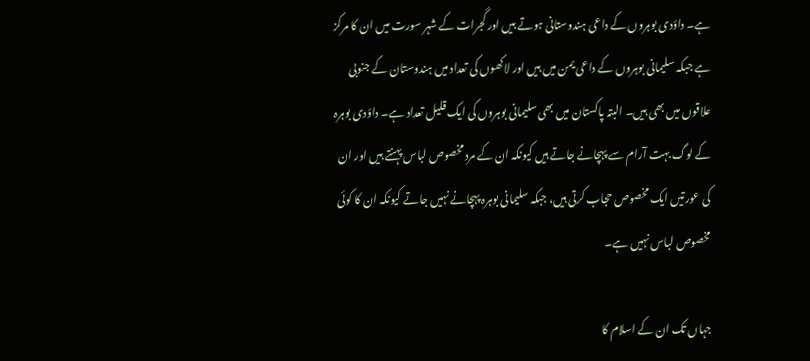ہے۔ داؤدی بوہروں کے داعی ہندوستانی ہوتے ہیں اور گجرات کے شہر سورت میں ان کا مرکز ہے جبکہ سلیمانی بوہروں کے داعی یمن میں ہیں اور لاکھوں کی تعداد میں ہندوستان کے جنوبی علاقوں میں بھی ہیں۔ البتہ پاکستان میں بھی سلیمانی بوہروں کی ایک قلیل تعداد ہے۔ داؤدی بوہرہ کے لوگ بہت آرام سے پہچانے جاتے ہیں کیونکہ ان کے مرد مخصوص لباس پہنتے ہیں اور ان کی عورتیں ایک مخصوص حجاب کرتی ہیں، جبکہ سلیمانی بوہرہ پہچانے نہیں جاتے کیونکہ ان کا کوئی مخصوص لباس نہیں ہے۔

جہاں تک ان کے اسلام کا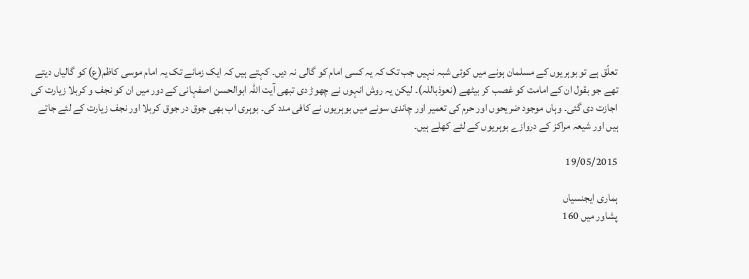تعلّق ہے تو بوہریوں کے مسلمان ہونے میں کوئی شبہ نہیں جب تک کہ یہ کسی امام کو گالی نہ دیں۔ کہتے ہیں کہ ایک زمانے تک یہ امام موسی کاظم(ع) کو گالیاں دیتے تھے جو بقول ان کے امامت کو غصب کر بیٹھے (نعوذباللہ)۔ لیکن یہ روش انہوں نے چھوڑ دی تبھی آیت اللہ ابوالحسن اصفہانی کے دور میں ان کو نجف و کربلا زیارت کی اجازت دی گئی۔ وہاں موجود ضریحوں اور حرم کی تعمیر اور چاندی سونے میں بوہریوں نے کافی مدد کی۔ بوہری اب بھی جوق در جوق کربلا اور نجف زیارت کے لئے جاتے ہیں اور شیعہ مراکز کے دروازے بوہریوں کے لئے کھلے ہیں۔

19/05/2015

ہماری ایجنسیاں
پشاور میں 160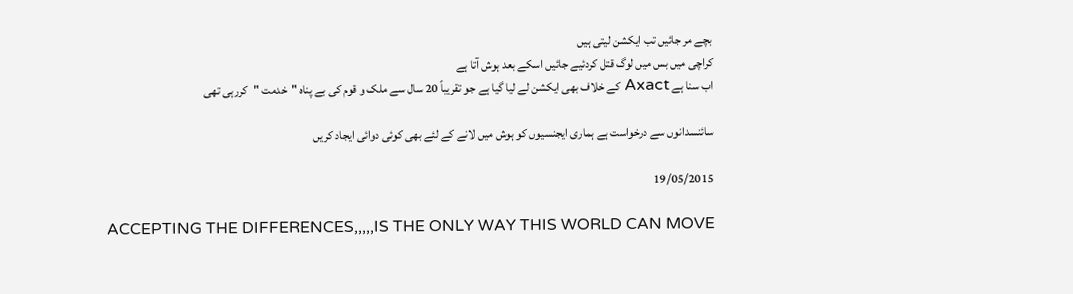بچے مر جائیں تب ایکشن لیتی ہیں
کراچی میں بس میں لوگ قتل کردئیے جائیں اسکے بعد ہوش آتا ہے
اب سنا ہے Axact کے خلاف بھی ایکشن لے لیا گیا ہے جو تقریباً 20 سال سے ملک و قوم کی بے پناہ "خدمت "کررہی تھی

سائنسدانوں سے درخواست ہے ہماری ایجنسیوں کو ہوش میں لانے کے لئے بھی کوئی دوائی ایجاد کریں

19/05/2015

ACCEPTING THE DIFFERENCES,,,,,IS THE ONLY WAY THIS WORLD CAN MOVE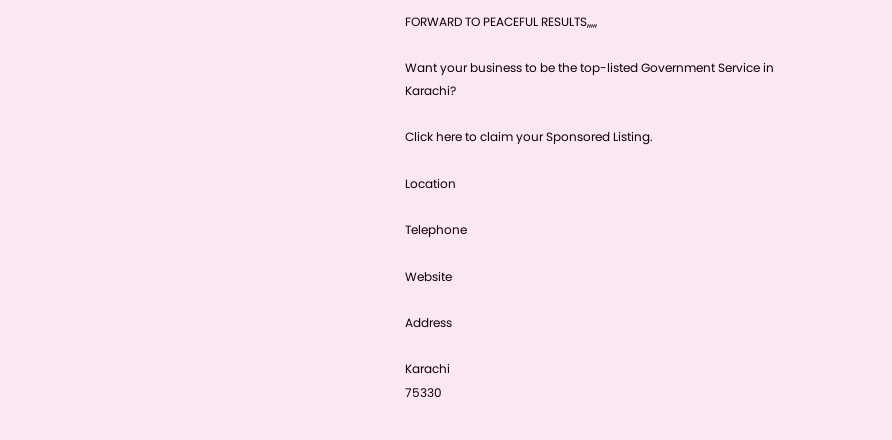FORWARD TO PEACEFUL RESULTS,,,,,

Want your business to be the top-listed Government Service in Karachi?

Click here to claim your Sponsored Listing.

Location

Telephone

Website

Address

Karachi
75330